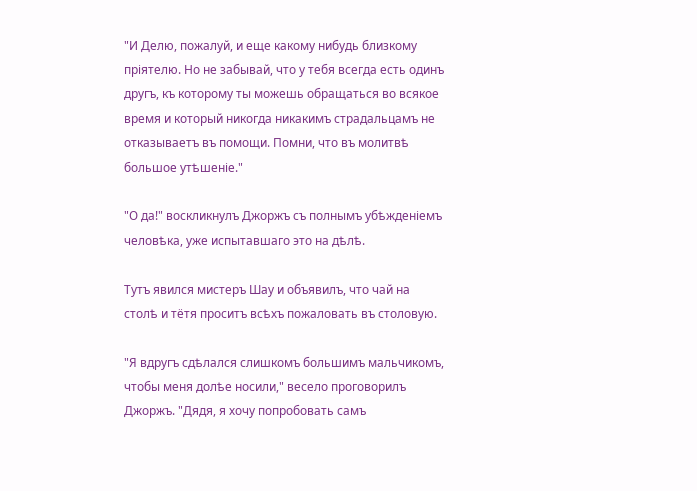"И Делю, пожалуй, и еще какому нибудь близкому пріятелю. Но не забывай, что у тебя всегда есть одинъ другъ, къ которому ты можешь обращаться во всякое время и который никогда никакимъ страдальцамъ не отказываетъ въ помощи. Помни, что въ молитвѣ большое утѣшеніе."

"О да!" воскликнулъ Джоржъ съ полнымъ убѣжденіемъ человѣка, уже испытавшаго это на дѣлѣ.

Тутъ явился мистеръ Шау и объявилъ, что чай на столѣ и тётя проситъ всѣхъ пожаловать въ столовую.

"Я вдругъ сдѣлался слишкомъ большимъ мальчикомъ, чтобы меня долѣе носили," весело проговорилъ Джоржъ. "Дядя, я хочу попробовать самъ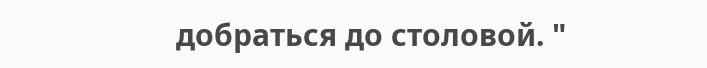добраться до столовой. "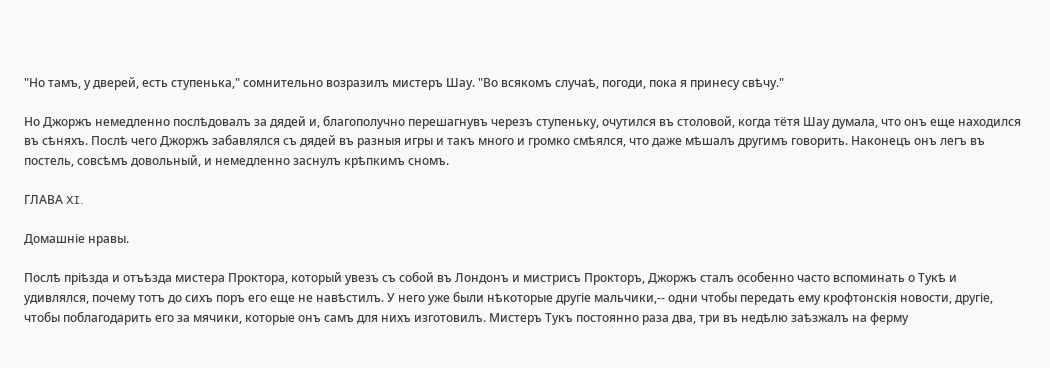"Но тамъ, у дверей, есть ступенька," сомнительно возразилъ мистеръ Шау. "Во всякомъ случаѣ, погоди, пока я принесу свѣчу."

Но Джоржъ немедленно послѣдовалъ за дядей и, благополучно перешагнувъ черезъ ступеньку, очутился въ столовой, когда тётя Шау думала, что онъ еще находился въ сѣняхъ. Послѣ чего Джоржъ забавлялся съ дядей въ разныя игры и такъ много и громко смѣялся, что даже мѣшалъ другимъ говорить. Наконецъ онъ легъ въ постель, совсѣмъ довольный, и немедленно заснулъ крѣпкимъ сномъ.

ГЛАВА XI.

Домашніе нравы.

Послѣ пріѣзда и отъѣзда мистера Проктора, который увезъ съ собой въ Лондонъ и мистрисъ Прокторъ, Джоржъ сталъ особенно часто вспоминать о Тукѣ и удивлялся, почему тотъ до сихъ поръ его еще не навѣстилъ. У него уже были нѣкоторые другіе мальчики,-- одни чтобы передать ему крофтонскія новости, другіе, чтобы поблагодарить его за мячики, которые онъ самъ для нихъ изготовилъ. Мистеръ Тукъ постоянно раза два, три въ недѣлю заѣзжалъ на ферму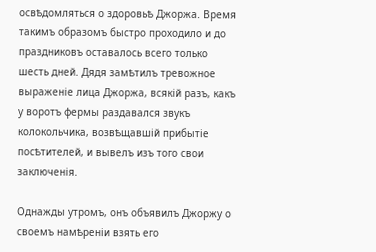освѣдомляться о здоровьѣ Джоржа. Время такимъ образомъ быстро проходило и до праздниковъ оставалось всего только шесть дней. Дядя замѣтилъ тревожное выраженіе лица Джоржа, всякій разъ, какъ у воротъ фермы раздавался звукъ колокольчика, возвѣщавшій прибытіе посѣтителей, и вывелъ изъ того свои заключенія.

Однажды утромъ, онъ объявилъ Джоржу о своемъ намѣреніи взять его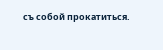съ собой прокатиться.